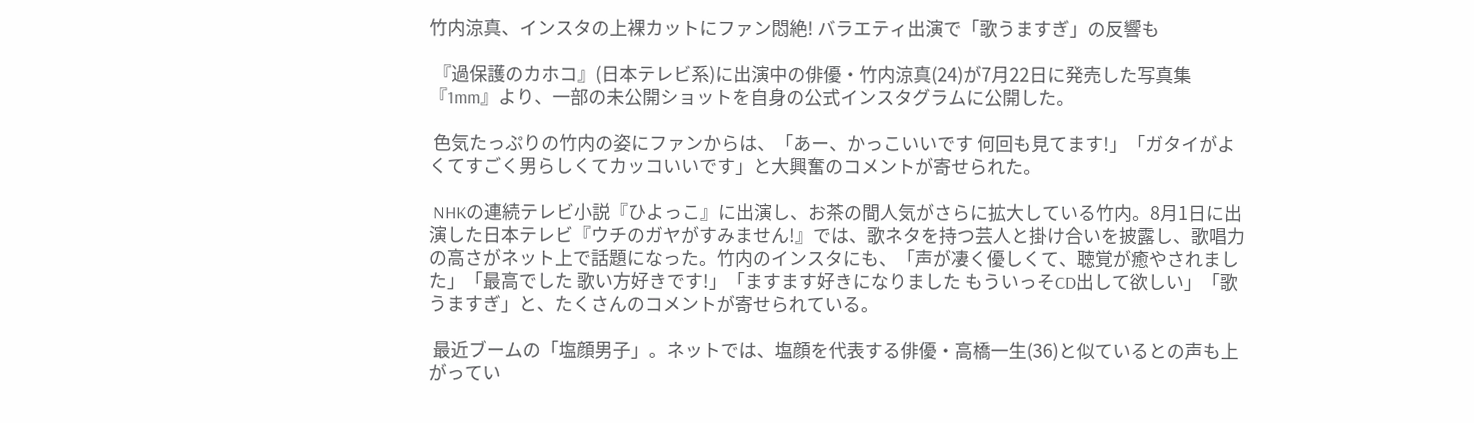竹内涼真、インスタの上裸カットにファン悶絶! バラエティ出演で「歌うますぎ」の反響も

 『過保護のカホコ』(日本テレビ系)に出演中の俳優・竹内涼真(24)が7月22日に発売した写真集『1mm』より、一部の未公開ショットを自身の公式インスタグラムに公開した。

 色気たっぷりの竹内の姿にファンからは、「あー、かっこいいです 何回も見てます!」「ガタイがよくてすごく男らしくてカッコいいです」と大興奮のコメントが寄せられた。

 NHKの連続テレビ小説『ひよっこ』に出演し、お茶の間人気がさらに拡大している竹内。8月1日に出演した日本テレビ『ウチのガヤがすみません!』では、歌ネタを持つ芸人と掛け合いを披露し、歌唱力の高さがネット上で話題になった。竹内のインスタにも、「声が凄く優しくて、聴覚が癒やされました」「最高でした 歌い方好きです!」「ますます好きになりました もういっそCD出して欲しい」「歌うますぎ」と、たくさんのコメントが寄せられている。

 最近ブームの「塩顔男子」。ネットでは、塩顔を代表する俳優・高橋一生(36)と似ているとの声も上がってい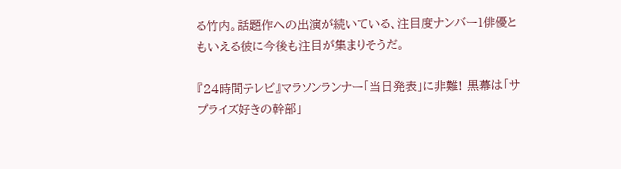る竹内。話題作への出演が続いている、注目度ナンバー1俳優ともいえる彼に今後も注目が集まりそうだ。

『24時間テレビ』マラソンランナー「当日発表」に非難! 黒幕は「サプライズ好きの幹部」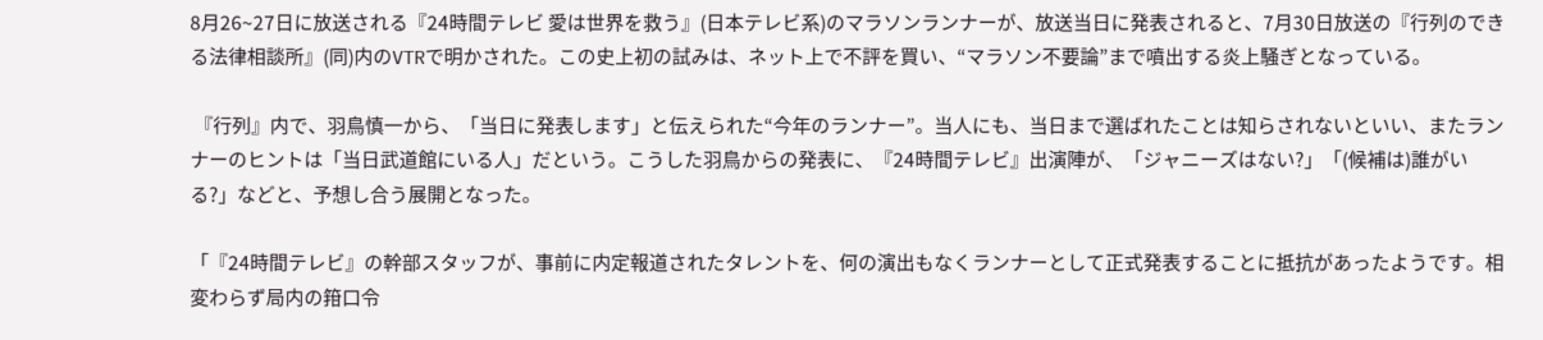8月26~27日に放送される『24時間テレビ 愛は世界を救う』(日本テレビ系)のマラソンランナーが、放送当日に発表されると、7月30日放送の『行列のできる法律相談所』(同)内のVTRで明かされた。この史上初の試みは、ネット上で不評を買い、“マラソン不要論”まで噴出する炎上騒ぎとなっている。

 『行列』内で、羽鳥慎一から、「当日に発表します」と伝えられた“今年のランナー”。当人にも、当日まで選ばれたことは知らされないといい、またランナーのヒントは「当日武道館にいる人」だという。こうした羽鳥からの発表に、『24時間テレビ』出演陣が、「ジャニーズはない?」「(候補は)誰がいる?」などと、予想し合う展開となった。

「『24時間テレビ』の幹部スタッフが、事前に内定報道されたタレントを、何の演出もなくランナーとして正式発表することに抵抗があったようです。相変わらず局内の箝口令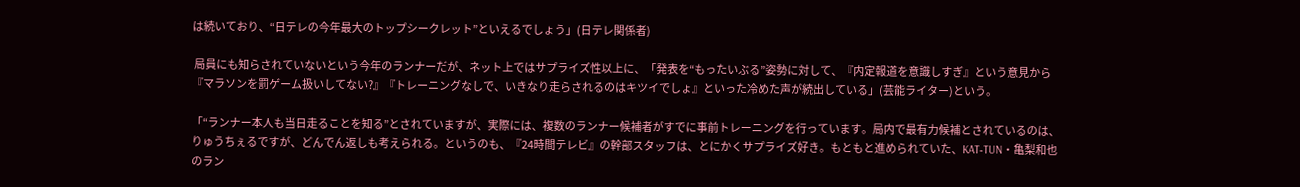は続いており、“日テレの今年最大のトップシークレット”といえるでしょう」(日テレ関係者)

 局員にも知らされていないという今年のランナーだが、ネット上ではサプライズ性以上に、「発表を“もったいぶる”姿勢に対して、『内定報道を意識しすぎ』という意見から『マラソンを罰ゲーム扱いしてない?』『トレーニングなしで、いきなり走らされるのはキツイでしょ』といった冷めた声が続出している」(芸能ライター)という。

「“ランナー本人も当日走ることを知る”とされていますが、実際には、複数のランナー候補者がすでに事前トレーニングを行っています。局内で最有力候補とされているのは、りゅうちぇるですが、どんでん返しも考えられる。というのも、『24時間テレビ』の幹部スタッフは、とにかくサプライズ好き。もともと進められていた、KAT‐TUN・亀梨和也のラン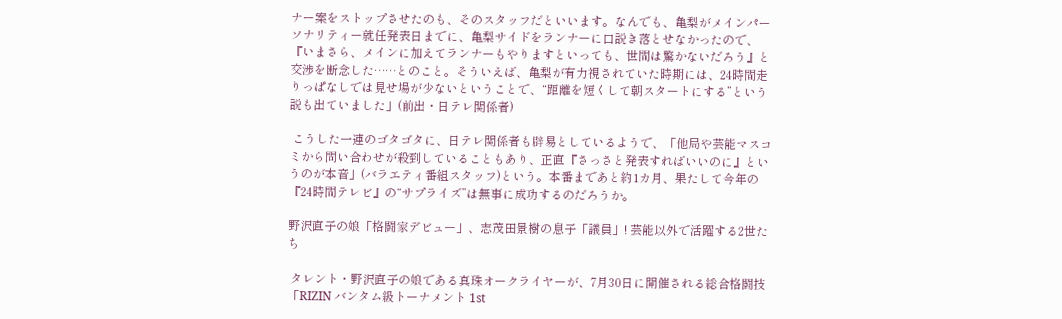ナー案をストップさせたのも、そのスタッフだといいます。なんでも、亀梨がメインパーソナリティー就任発表日までに、亀梨サイドをランナーに口説き落とせなかったので、『いまさら、メインに加えてランナーもやりますといっても、世間は驚かないだろう』と交渉を断念した……とのこと。そういえば、亀梨が有力視されていた時期には、24時間走りっぱなしでは見せ場が少ないということで、“距離を短くして朝スタートにする”という説も出ていました」(前出・日テレ関係者)

 こうした一連のゴタゴタに、日テレ関係者も辟易としているようで、「他局や芸能マスコミから問い合わせが殺到していることもあり、正直『さっさと発表すればいいのに』というのが本音」(バラエティ番組スタッフ)という。本番まであと約1カ月、果たして今年の『24時間テレビ』の“サプライズ”は無事に成功するのだろうか。

野沢直子の娘「格闘家デビュー」、志茂田景樹の息子「議員」! 芸能以外で活躍する2世たち

 タレント・野沢直子の娘である真珠オークライヤーが、7月30日に開催される総合格闘技「RIZIN バンタム級トーナメント 1st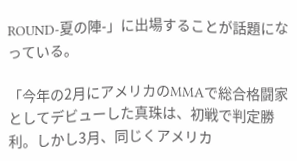ROUND-夏の陣-」に出場することが話題になっている。

「今年の2月にアメリカのMMAで総合格闘家としてデビューした真珠は、初戦で判定勝利。しかし3月、同じくアメリカ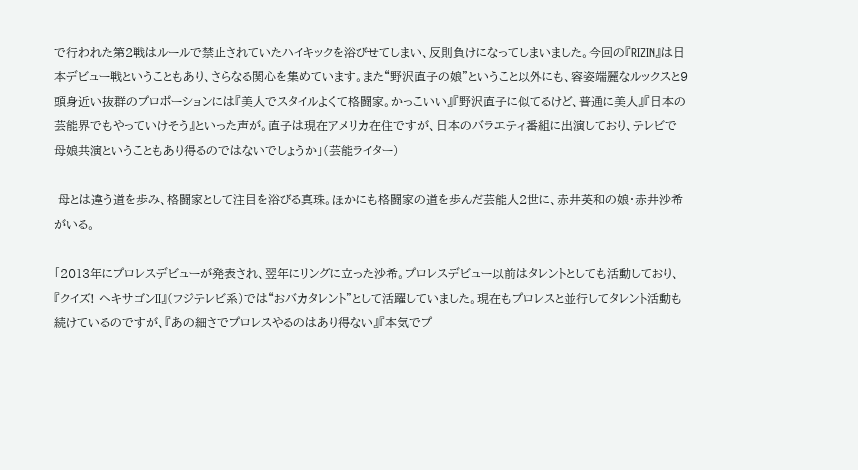で行われた第2戦はルールで禁止されていたハイキックを浴びせてしまい、反則負けになってしまいました。今回の『RIZIN』は日本デビュー戦ということもあり、さらなる関心を集めています。また“野沢直子の娘”ということ以外にも、容姿端麗なルックスと9頭身近い抜群のプロポーションには『美人でスタイルよくて格闘家。かっこいい』『野沢直子に似てるけど、普通に美人』『日本の芸能界でもやっていけそう』といった声が。直子は現在アメリカ在住ですが、日本のバラエティ番組に出演しており、テレビで母娘共演ということもあり得るのではないでしょうか」(芸能ライター)

 母とは違う道を歩み、格闘家として注目を浴びる真珠。ほかにも格闘家の道を歩んだ芸能人2世に、赤井英和の娘・赤井沙希がいる。

「2013年にプロレスデビューが発表され、翌年にリングに立った沙希。プロレスデビュー以前はタレントとしても活動しており、『クイズ! ヘキサゴンII』(フジテレビ系)では“おバカタレント”として活躍していました。現在もプロレスと並行してタレント活動も続けているのですが、『あの細さでプロレスやるのはあり得ない』『本気でプ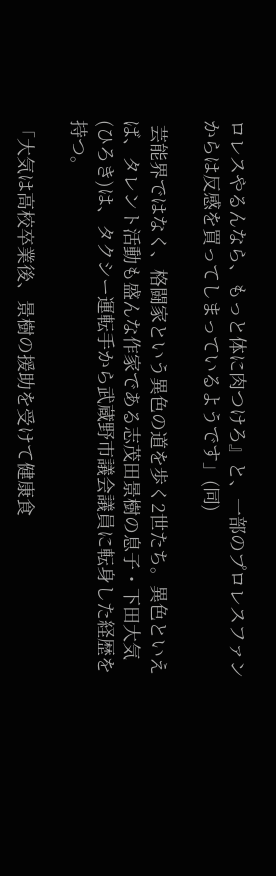ロレスやるんなら、もっと体に肉つけろ』と、一部のプロレスファンからは反感を買ってしまっているようです」(同)

 芸能界ではなく、格闘家という異色の道を歩く2世たち。異色といえば、タレント活動も盛んな作家である志茂田景樹の息子・下田大気(ひろき)は、タクシー運転手から武蔵野市議会議員に転身した経歴を持つ。

「大気は高校卒業後、景樹の援助を受けて健康食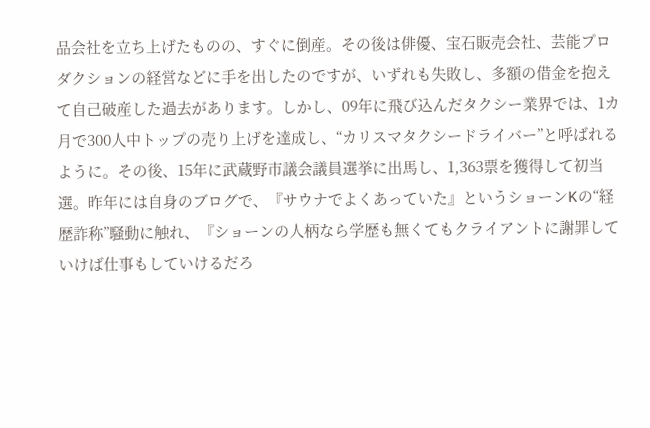品会社を立ち上げたものの、すぐに倒産。その後は俳優、宝石販売会社、芸能プロダクションの経営などに手を出したのですが、いずれも失敗し、多額の借金を抱えて自己破産した過去があります。しかし、09年に飛び込んだタクシー業界では、1カ月で300人中トップの売り上げを達成し、“カリスマタクシードライバー”と呼ばれるように。その後、15年に武蔵野市議会議員選挙に出馬し、1,363票を獲得して初当選。昨年には自身のブログで、『サウナでよくあっていた』というショーンKの“経歴詐称”騒動に触れ、『ショーンの人柄なら学歴も無くてもクライアントに謝罪していけば仕事もしていけるだろ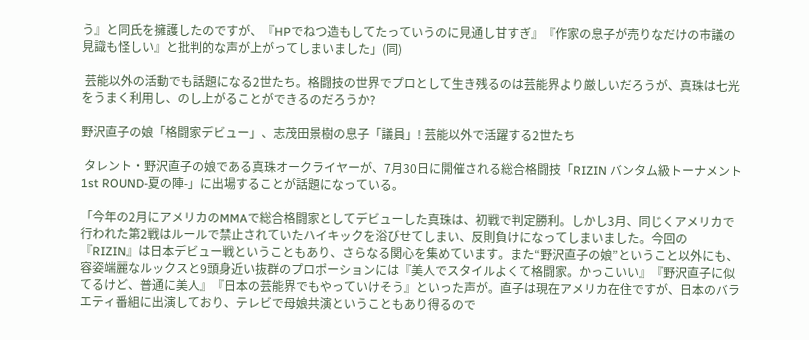う』と同氏を擁護したのですが、『HPでねつ造もしてたっていうのに見通し甘すぎ』『作家の息子が売りなだけの市議の見識も怪しい』と批判的な声が上がってしまいました」(同)

 芸能以外の活動でも話題になる2世たち。格闘技の世界でプロとして生き残るのは芸能界より厳しいだろうが、真珠は七光をうまく利用し、のし上がることができるのだろうか?

野沢直子の娘「格闘家デビュー」、志茂田景樹の息子「議員」! 芸能以外で活躍する2世たち

 タレント・野沢直子の娘である真珠オークライヤーが、7月30日に開催される総合格闘技「RIZIN バンタム級トーナメント 1st ROUND-夏の陣-」に出場することが話題になっている。

「今年の2月にアメリカのMMAで総合格闘家としてデビューした真珠は、初戦で判定勝利。しかし3月、同じくアメリカで行われた第2戦はルールで禁止されていたハイキックを浴びせてしまい、反則負けになってしまいました。今回の『RIZIN』は日本デビュー戦ということもあり、さらなる関心を集めています。また“野沢直子の娘”ということ以外にも、容姿端麗なルックスと9頭身近い抜群のプロポーションには『美人でスタイルよくて格闘家。かっこいい』『野沢直子に似てるけど、普通に美人』『日本の芸能界でもやっていけそう』といった声が。直子は現在アメリカ在住ですが、日本のバラエティ番組に出演しており、テレビで母娘共演ということもあり得るので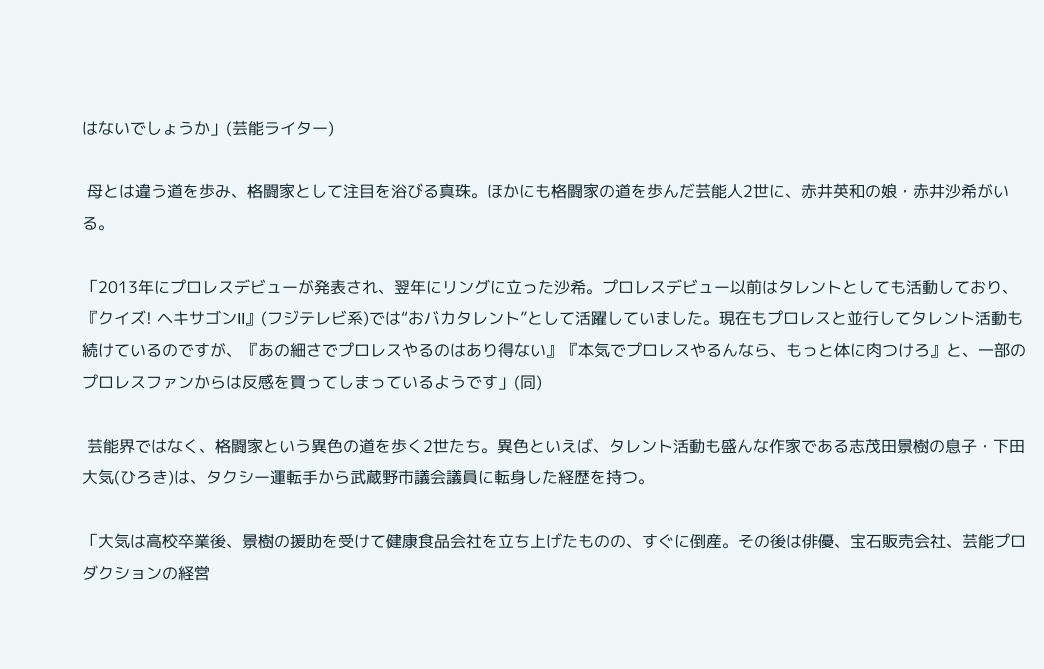はないでしょうか」(芸能ライター)

 母とは違う道を歩み、格闘家として注目を浴びる真珠。ほかにも格闘家の道を歩んだ芸能人2世に、赤井英和の娘・赤井沙希がいる。

「2013年にプロレスデビューが発表され、翌年にリングに立った沙希。プロレスデビュー以前はタレントとしても活動しており、『クイズ! ヘキサゴンII』(フジテレビ系)では“おバカタレント”として活躍していました。現在もプロレスと並行してタレント活動も続けているのですが、『あの細さでプロレスやるのはあり得ない』『本気でプロレスやるんなら、もっと体に肉つけろ』と、一部のプロレスファンからは反感を買ってしまっているようです」(同)

 芸能界ではなく、格闘家という異色の道を歩く2世たち。異色といえば、タレント活動も盛んな作家である志茂田景樹の息子・下田大気(ひろき)は、タクシー運転手から武蔵野市議会議員に転身した経歴を持つ。

「大気は高校卒業後、景樹の援助を受けて健康食品会社を立ち上げたものの、すぐに倒産。その後は俳優、宝石販売会社、芸能プロダクションの経営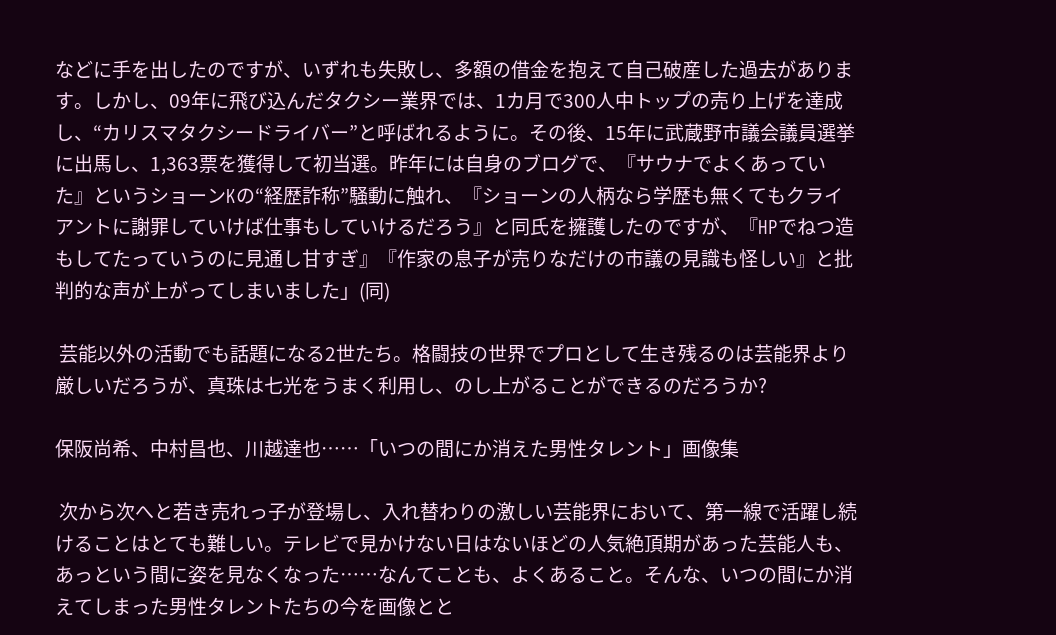などに手を出したのですが、いずれも失敗し、多額の借金を抱えて自己破産した過去があります。しかし、09年に飛び込んだタクシー業界では、1カ月で300人中トップの売り上げを達成し、“カリスマタクシードライバー”と呼ばれるように。その後、15年に武蔵野市議会議員選挙に出馬し、1,363票を獲得して初当選。昨年には自身のブログで、『サウナでよくあっていた』というショーンKの“経歴詐称”騒動に触れ、『ショーンの人柄なら学歴も無くてもクライアントに謝罪していけば仕事もしていけるだろう』と同氏を擁護したのですが、『HPでねつ造もしてたっていうのに見通し甘すぎ』『作家の息子が売りなだけの市議の見識も怪しい』と批判的な声が上がってしまいました」(同)

 芸能以外の活動でも話題になる2世たち。格闘技の世界でプロとして生き残るのは芸能界より厳しいだろうが、真珠は七光をうまく利用し、のし上がることができるのだろうか?

保阪尚希、中村昌也、川越達也……「いつの間にか消えた男性タレント」画像集

 次から次へと若き売れっ子が登場し、入れ替わりの激しい芸能界において、第一線で活躍し続けることはとても難しい。テレビで見かけない日はないほどの人気絶頂期があった芸能人も、あっという間に姿を見なくなった……なんてことも、よくあること。そんな、いつの間にか消えてしまった男性タレントたちの今を画像とと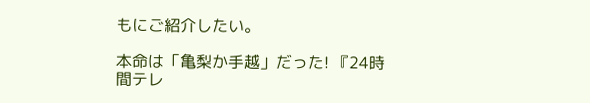もにご紹介したい。

本命は「亀梨か手越」だった! 『24時間テレ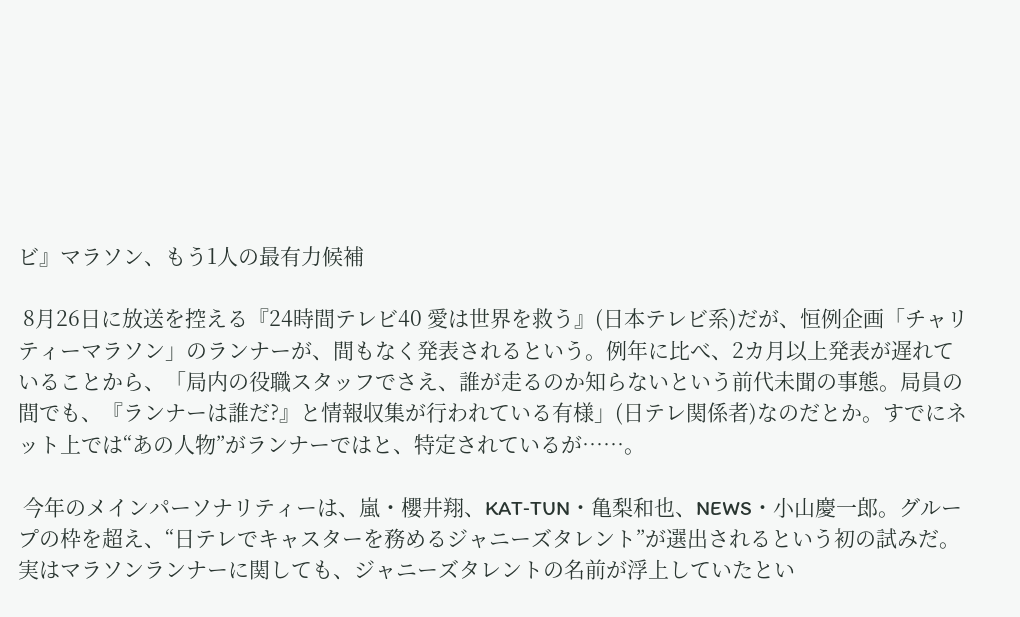ビ』マラソン、もう1人の最有力候補

 8月26日に放送を控える『24時間テレビ40 愛は世界を救う』(日本テレビ系)だが、恒例企画「チャリティーマラソン」のランナーが、間もなく発表されるという。例年に比べ、2カ月以上発表が遅れていることから、「局内の役職スタッフでさえ、誰が走るのか知らないという前代未聞の事態。局員の間でも、『ランナーは誰だ?』と情報収集が行われている有様」(日テレ関係者)なのだとか。すでにネット上では“あの人物”がランナーではと、特定されているが……。

 今年のメインパーソナリティーは、嵐・櫻井翔、KAT‐TUN・亀梨和也、NEWS・小山慶一郎。グループの枠を超え、“日テレでキャスターを務めるジャニーズタレント”が選出されるという初の試みだ。実はマラソンランナーに関しても、ジャニーズタレントの名前が浮上していたとい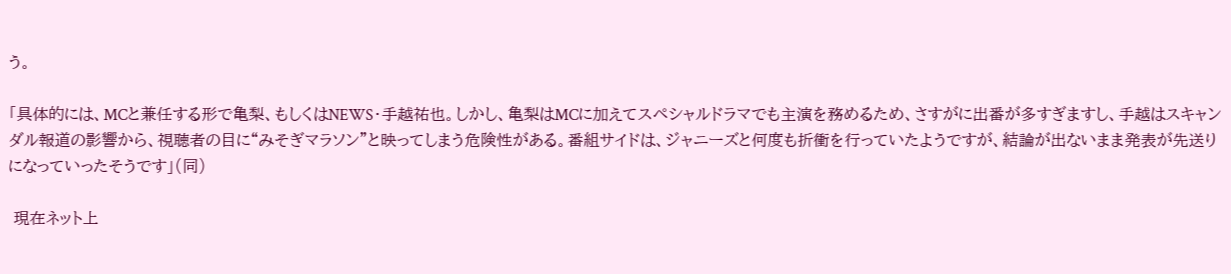う。

「具体的には、MCと兼任する形で亀梨、もしくはNEWS・手越祐也。しかし、亀梨はMCに加えてスペシャルドラマでも主演を務めるため、さすがに出番が多すぎますし、手越はスキャンダル報道の影響から、視聴者の目に“みそぎマラソン”と映ってしまう危険性がある。番組サイドは、ジャニーズと何度も折衝を行っていたようですが、結論が出ないまま発表が先送りになっていったそうです」(同)

 現在ネット上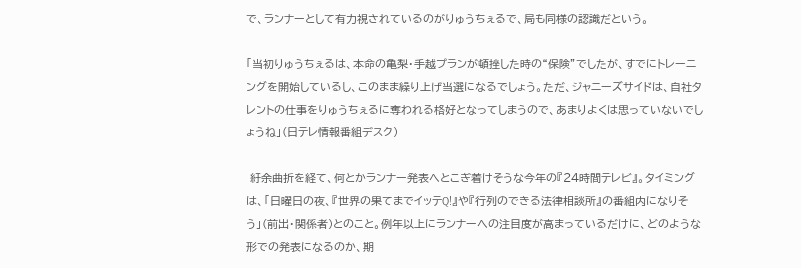で、ランナーとして有力視されているのがりゅうちぇるで、局も同様の認識だという。

「当初りゅうちぇるは、本命の亀梨・手越プランが頓挫した時の“保険”でしたが、すでにトレーニングを開始しているし、このまま繰り上げ当選になるでしょう。ただ、ジャニーズサイドは、自社タレントの仕事をりゅうちぇるに奪われる格好となってしまうので、あまりよくは思っていないでしょうね」(日テレ情報番組デスク)

 紆余曲折を経て、何とかランナー発表へとこぎ着けそうな今年の『24時間テレビ』。タイミングは、「日曜日の夜、『世界の果てまでイッテQ!』や『行列のできる法律相談所』の番組内になりそう」(前出・関係者)とのこと。例年以上にランナーへの注目度が高まっているだけに、どのような形での発表になるのか、期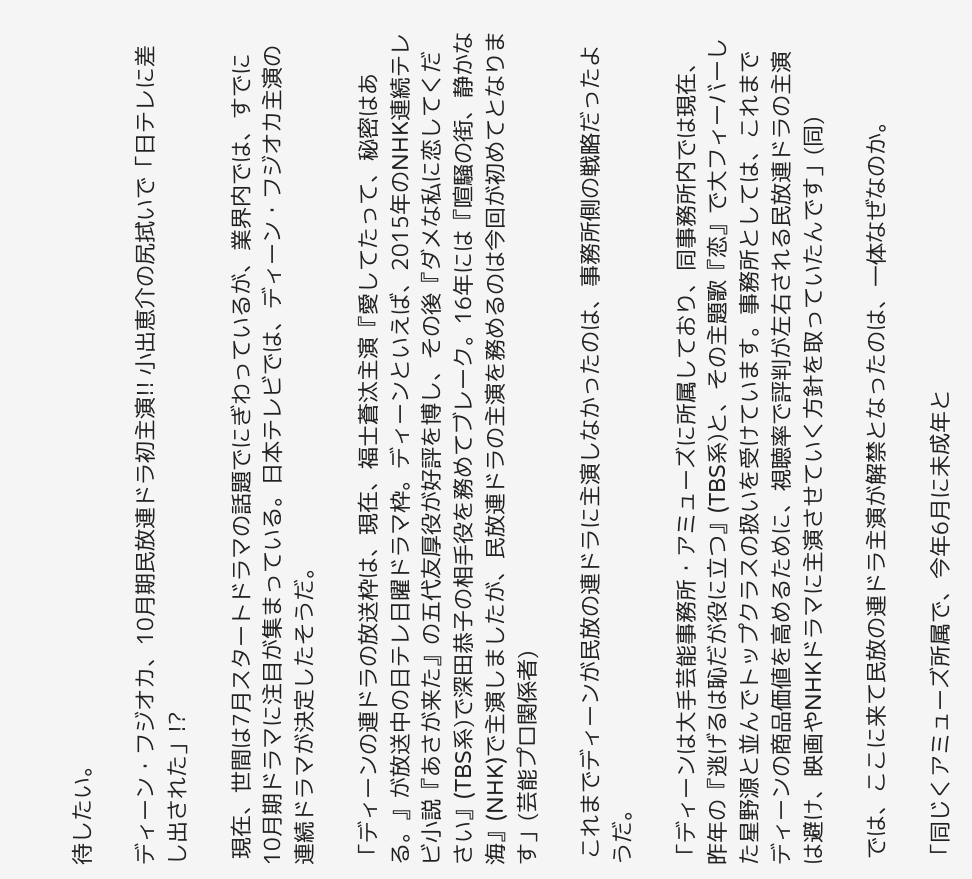待したい。

ディーン・フジオカ、10月期民放連ドラ初主演!! 小出恵介の尻拭いで「日テレに差し出された」!?

 現在、世間は7月スタートドラマの話題でにぎわっているが、業界内では、すでに10月期ドラマに注目が集まっている。日本テレビでは、ディーン・フジオカ主演の連続ドラマが決定したそうだ。

「ディーンの連ドラの放送枠は、現在、福士蒼汰主演『愛してたって、秘密はある。』が放送中の日テレ日曜ドラマ枠。ディーンといえば、2015年のNHK連続テレビ小説『あさが来た』の五代友厚役が好評を博し、その後『ダメな私に恋してください』(TBS系)で深田恭子の相手役を務めてブレーク。16年には『喧騒の街、静かな海』(NHK)で主演しましたが、民放連ドラの主演を務めるのは今回が初めてとなります」(芸能プロ関係者)

 これまでディーンが民放の連ドラに主演しなかったのは、事務所側の戦略だったようだ。

「ディーンは大手芸能事務所・アミューズに所属しており、同事務所内では現在、昨年の『逃げるは恥だが役に立つ』(TBS系)と、その主題歌『恋』で大フィーバーした星野源と並んでトップクラスの扱いを受けています。事務所としては、これまでディーンの商品価値を高めるために、視聴率で評判が左右される民放連ドラの主演は避け、映画やNHKドラマに主演させていく方針を取っていたんです」(同)

 では、ここに来て民放の連ドラ主演が解禁となったのは、一体なぜなのか。

「同じくアミューズ所属で、今年6月に未成年と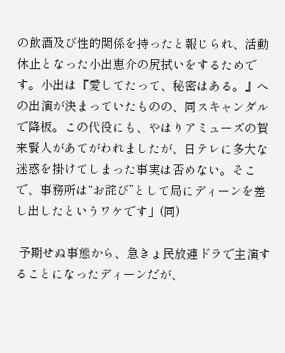の飲酒及び性的関係を持ったと報じられ、活動休止となった小出恵介の尻拭いをするためです。小出は『愛してたって、秘密はある。』への出演が決まっていたものの、同スキャンダルで降板。この代役にも、やはりアミューズの賀来賢人があてがわれましたが、日テレに多大な迷惑を掛けてしまった事実は否めない。そこで、事務所は“お詫び”として局にディーンを差し出したというワケです」(同)

 予期せぬ事態から、急きょ民放連ドラで主演することになったディーンだが、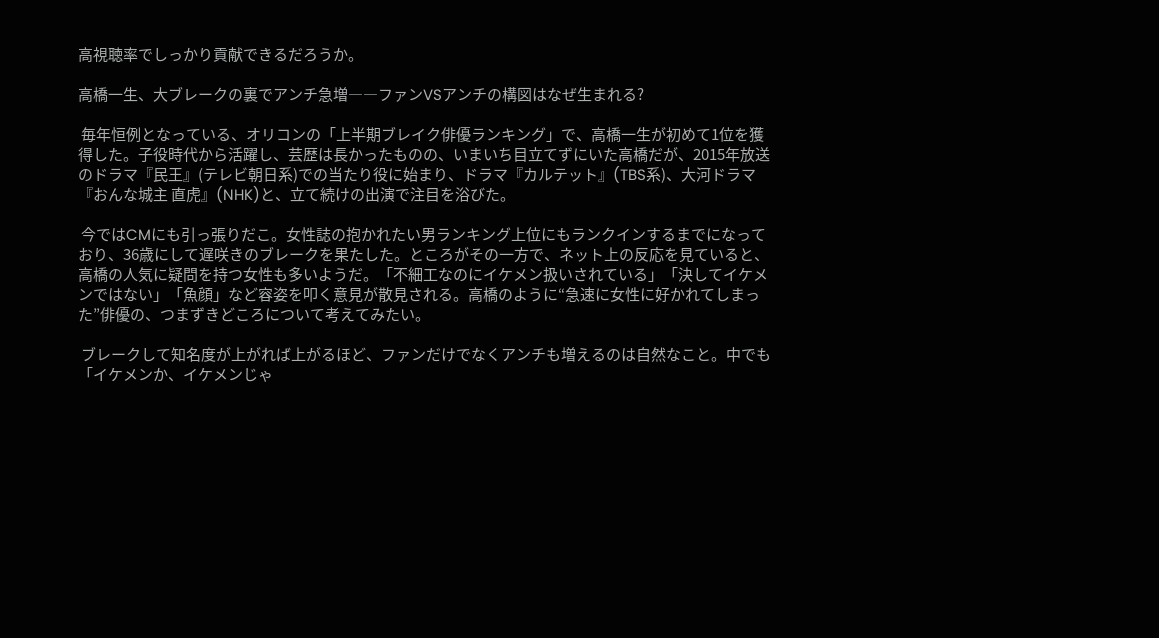高視聴率でしっかり貢献できるだろうか。

高橋一生、大ブレークの裏でアンチ急増――ファンVSアンチの構図はなぜ生まれる?

 毎年恒例となっている、オリコンの「上半期ブレイク俳優ランキング」で、高橋一生が初めて1位を獲得した。子役時代から活躍し、芸歴は長かったものの、いまいち目立てずにいた高橋だが、2015年放送のドラマ『民王』(テレビ朝日系)での当たり役に始まり、ドラマ『カルテット』(TBS系)、大河ドラマ『おんな城主 直虎』(NHK)と、立て続けの出演で注目を浴びた。

 今ではCMにも引っ張りだこ。女性誌の抱かれたい男ランキング上位にもランクインするまでになっており、36歳にして遅咲きのブレークを果たした。ところがその一方で、ネット上の反応を見ていると、高橋の人気に疑問を持つ女性も多いようだ。「不細工なのにイケメン扱いされている」「決してイケメンではない」「魚顔」など容姿を叩く意見が散見される。高橋のように“急速に女性に好かれてしまった”俳優の、つまずきどころについて考えてみたい。

 ブレークして知名度が上がれば上がるほど、ファンだけでなくアンチも増えるのは自然なこと。中でも「イケメンか、イケメンじゃ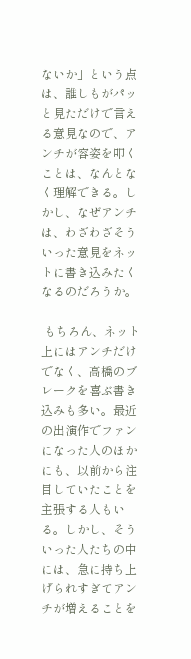ないか」という点は、誰しもがパッと見ただけで言える意見なので、アンチが容姿を叩くことは、なんとなく理解できる。しかし、なぜアンチは、わざわざそういった意見をネットに書き込みたくなるのだろうか。

 もちろん、ネット上にはアンチだけでなく、高橋のブレークを喜ぶ書き込みも多い。最近の出演作でファンになった人のほかにも、以前から注目していたことを主張する人もいる。しかし、そういった人たちの中には、急に持ち上げられすぎてアンチが増えることを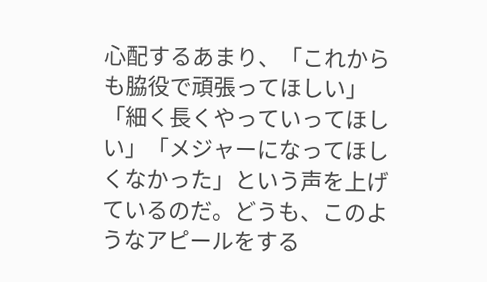心配するあまり、「これからも脇役で頑張ってほしい」「細く長くやっていってほしい」「メジャーになってほしくなかった」という声を上げているのだ。どうも、このようなアピールをする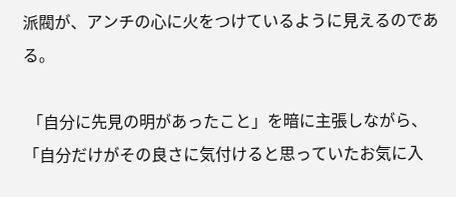派閥が、アンチの心に火をつけているように見えるのである。

 「自分に先見の明があったこと」を暗に主張しながら、「自分だけがその良さに気付けると思っていたお気に入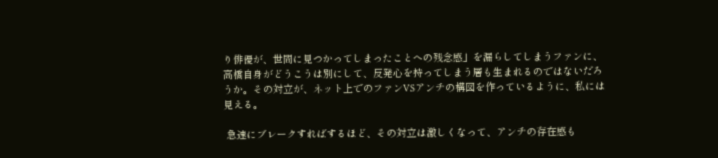り俳優が、世間に見つかってしまったことへの残念感」を漏らしてしまうファンに、高橋自身がどうこうは別にして、反発心を持ってしまう層も生まれるのではないだろうか。その対立が、ネット上でのファンVSアンチの構図を作っているように、私には見える。

 急速にブレークすればするほど、その対立は激しくなって、アンチの存在感も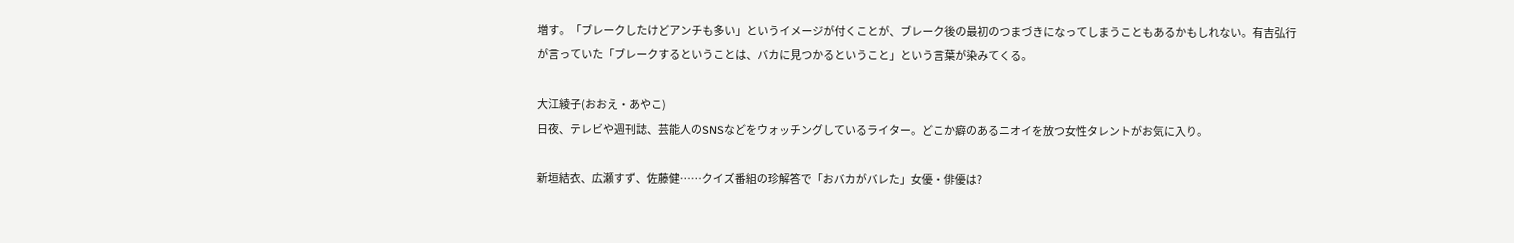増す。「ブレークしたけどアンチも多い」というイメージが付くことが、ブレーク後の最初のつまづきになってしまうこともあるかもしれない。有吉弘行が言っていた「ブレークするということは、バカに見つかるということ」という言葉が染みてくる。

大江綾子(おおえ・あやこ)
日夜、テレビや週刊誌、芸能人のSNSなどをウォッチングしているライター。どこか癖のあるニオイを放つ女性タレントがお気に入り。

新垣結衣、広瀬すず、佐藤健……クイズ番組の珍解答で「おバカがバレた」女優・俳優は?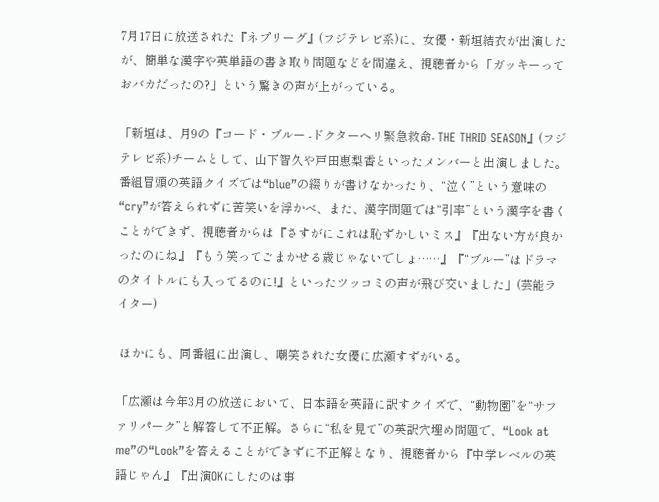7月17日に放送された『ネプリーグ』(フジテレビ系)に、女優・新垣結衣が出演したが、簡単な漢字や英単語の書き取り問題などを間違え、視聴者から「ガッキーっておバカだったの?」という驚きの声が上がっている。

「新垣は、月9の『コード・ブルー ‐ドクターヘリ緊急救命‐ THE THRID SEASON』(フジテレビ系)チームとして、山下智久や戸田恵梨香といったメンバーと出演しました。番組冒頭の英語クイズでは“blue”の綴りが書けなかったり、“泣く”という意味の“cry”が答えられずに苦笑いを浮かべ、また、漢字問題では“引率”という漢字を書くことができず、視聴者からは『さすがにこれは恥ずかしいミス』『出ない方が良かったのにね』『もう笑ってごまかせる歳じゃないでしょ……』『“ブルー”はドラマのタイトルにも入ってるのに!』といったツッコミの声が飛び交いました」(芸能ライター)

 ほかにも、同番組に出演し、嘲笑された女優に広瀬すずがいる。

「広瀬は今年3月の放送において、日本語を英語に訳すクイズで、“動物園”を“サファリパーク”と解答して不正解。さらに“私を見て”の英訳穴埋め問題で、“Look at me”の“Look”を答えることができずに不正解となり、視聴者から『中学レベルの英語じゃん』『出演OKにしたのは事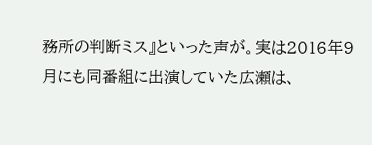務所の判断ミス』といった声が。実は2016年9月にも同番組に出演していた広瀬は、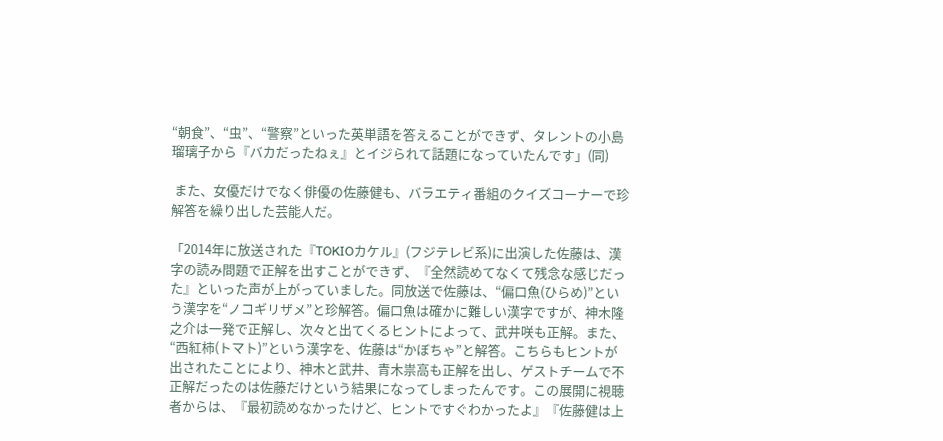“朝食”、“虫”、“警察”といった英単語を答えることができず、タレントの小島瑠璃子から『バカだったねぇ』とイジられて話題になっていたんです」(同)

 また、女優だけでなく俳優の佐藤健も、バラエティ番組のクイズコーナーで珍解答を繰り出した芸能人だ。

「2014年に放送された『TOKIOカケル』(フジテレビ系)に出演した佐藤は、漢字の読み問題で正解を出すことができず、『全然読めてなくて残念な感じだった』といった声が上がっていました。同放送で佐藤は、“偏口魚(ひらめ)”という漢字を“ノコギリザメ”と珍解答。偏口魚は確かに難しい漢字ですが、神木隆之介は一発で正解し、次々と出てくるヒントによって、武井咲も正解。また、“西紅柿(トマト)”という漢字を、佐藤は“かぼちゃ”と解答。こちらもヒントが出されたことにより、神木と武井、青木祟高も正解を出し、ゲストチームで不正解だったのは佐藤だけという結果になってしまったんです。この展開に視聴者からは、『最初読めなかったけど、ヒントですぐわかったよ』『佐藤健は上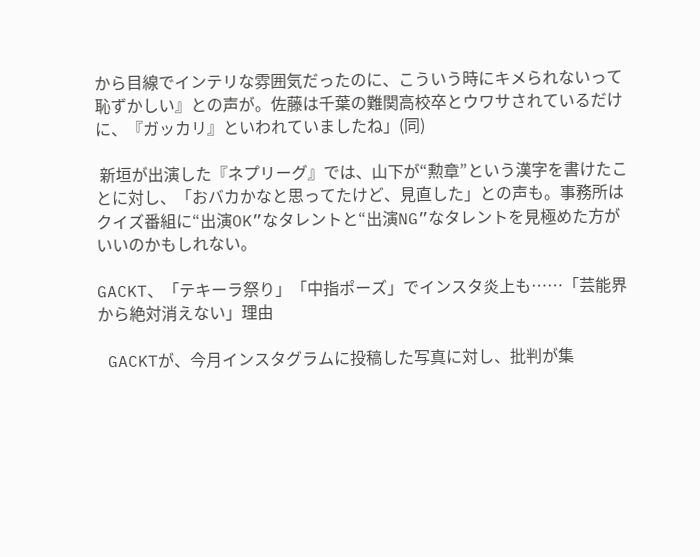から目線でインテリな雰囲気だったのに、こういう時にキメられないって恥ずかしい』との声が。佐藤は千葉の難関高校卒とウワサされているだけに、『ガッカリ』といわれていましたね」(同)

 新垣が出演した『ネプリーグ』では、山下が“勲章”という漢字を書けたことに対し、「おバカかなと思ってたけど、見直した」との声も。事務所はクイズ番組に“出演OK”なタレントと“出演NG”なタレントを見極めた方がいいのかもしれない。

GACKT、「テキーラ祭り」「中指ポーズ」でインスタ炎上も……「芸能界から絶対消えない」理由

 GACKTが、今月インスタグラムに投稿した写真に対し、批判が集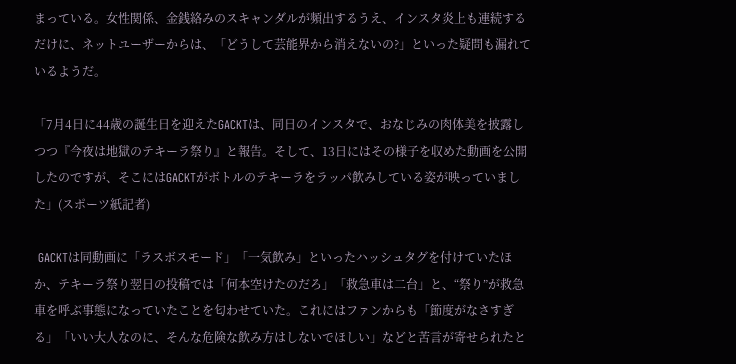まっている。女性関係、金銭絡みのスキャンダルが頻出するうえ、インスタ炎上も連続するだけに、ネットユーザーからは、「どうして芸能界から消えないの?」といった疑問も漏れているようだ。

「7月4日に44歳の誕生日を迎えたGACKTは、同日のインスタで、おなじみの肉体美を披露しつつ『今夜は地獄のテキーラ祭り』と報告。そして、13日にはその様子を収めた動画を公開したのですが、そこにはGACKTがボトルのテキーラをラッパ飲みしている姿が映っていました」(スポーツ紙記者)

 GACKTは同動画に「ラスボスモード」「一気飲み」といったハッシュタグを付けていたほか、テキーラ祭り翌日の投稿では「何本空けたのだろ」「救急車は二台」と、“祭り”が救急車を呼ぶ事態になっていたことを匂わせていた。これにはファンからも「節度がなさすぎる」「いい大人なのに、そんな危険な飲み方はしないでほしい」などと苦言が寄せられたと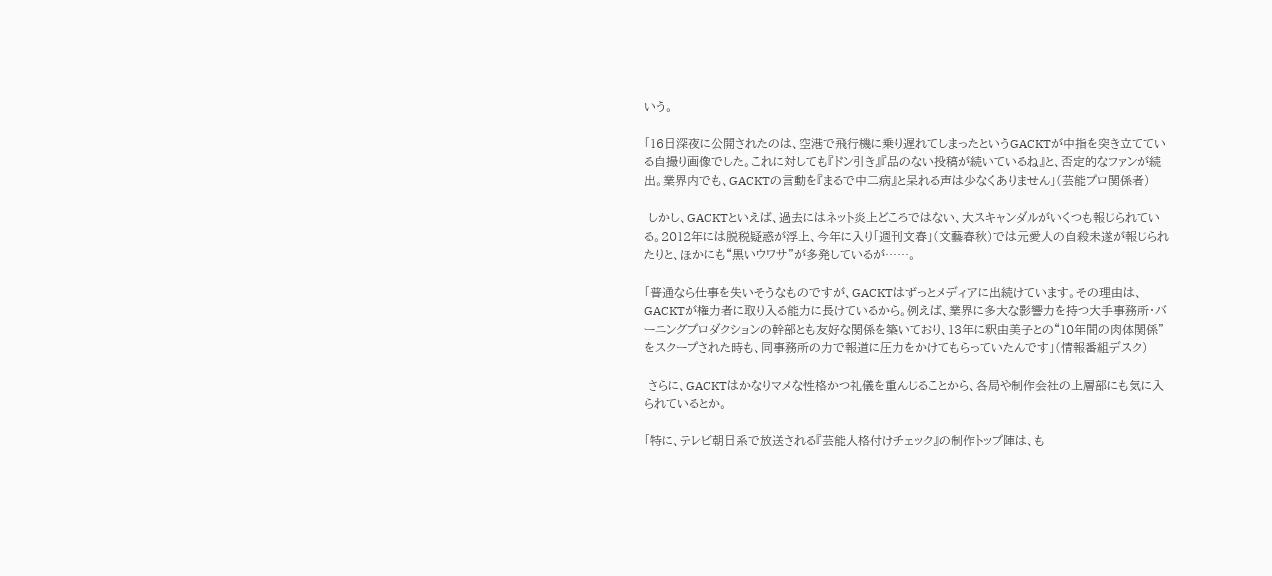いう。

「16日深夜に公開されたのは、空港で飛行機に乗り遅れてしまったというGACKTが中指を突き立てている自撮り画像でした。これに対しても『ドン引き』『品のない投稿が続いているね』と、否定的なファンが続出。業界内でも、GACKTの言動を『まるで中二病』と呆れる声は少なくありません」(芸能プロ関係者)

 しかし、GACKTといえば、過去にはネット炎上どころではない、大スキャンダルがいくつも報じられている。2012年には脱税疑惑が浮上、今年に入り「週刊文春」(文藝春秋)では元愛人の自殺未遂が報じられたりと、ほかにも“黒いウワサ”が多発しているが……。

「普通なら仕事を失いそうなものですが、GACKTはずっとメディアに出続けています。その理由は、GACKTが権力者に取り入る能力に長けているから。例えば、業界に多大な影響力を持つ大手事務所・バーニングプロダクションの幹部とも友好な関係を築いており、13年に釈由美子との“10年間の肉体関係”をスクープされた時も、同事務所の力で報道に圧力をかけてもらっていたんです」(情報番組デスク)

 さらに、GACKTはかなりマメな性格かつ礼儀を重んじることから、各局や制作会社の上層部にも気に入られているとか。

「特に、テレビ朝日系で放送される『芸能人格付けチェック』の制作トップ陣は、も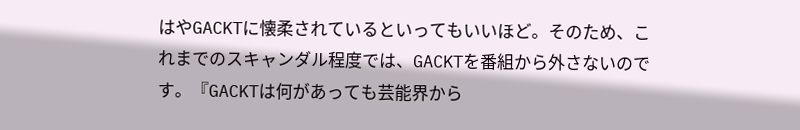はやGACKTに懐柔されているといってもいいほど。そのため、これまでのスキャンダル程度では、GACKTを番組から外さないのです。『GACKTは何があっても芸能界から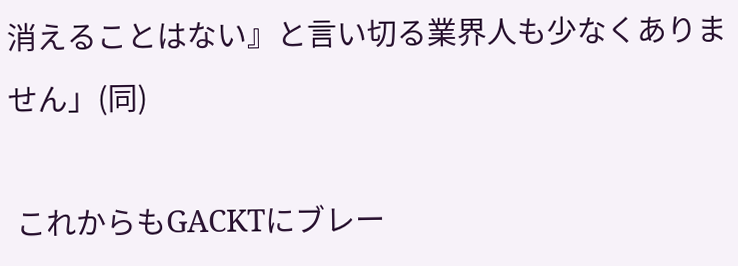消えることはない』と言い切る業界人も少なくありません」(同)

 これからもGACKTにブレー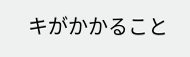キがかかること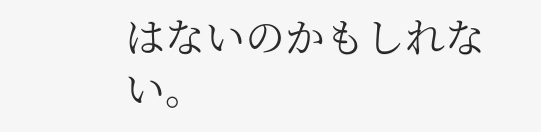はないのかもしれない。